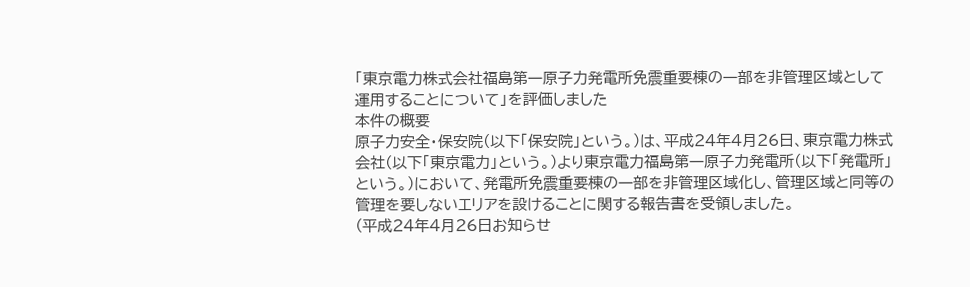「東京電力株式会社福島第一原子力発電所免震重要棟の一部を非管理区域として運用することについて」を評価しました
本件の概要
原子力安全・保安院(以下「保安院」という。)は、平成24年4月26日、東京電力株式会社(以下「東京電力」という。)より東京電力福島第一原子力発電所(以下「発電所」という。)において、発電所免震重要棟の一部を非管理区域化し、管理区域と同等の管理を要しないエリアを設けることに関する報告書を受領しました。
(平成24年4月26日お知らせ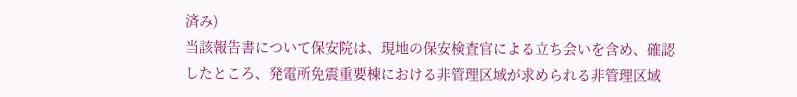済み)
当該報告書について保安院は、現地の保安検査官による立ち会いを含め、確認したところ、発電所免震重要棟における非管理区域が求められる非管理区域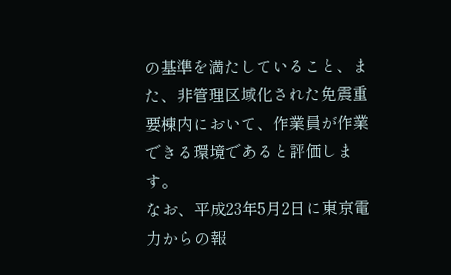の基準を満たしていること、また、非管理区域化された免震重要棟内において、作業員が作業できる環境であると評価します。
なお、平成23年5月2日に東京電力からの報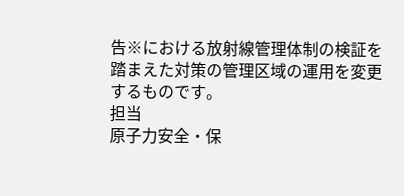告※における放射線管理体制の検証を踏まえた対策の管理区域の運用を変更するものです。
担当
原子力安全・保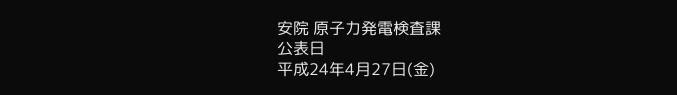安院 原子力発電検査課
公表日
平成24年4月27日(金)